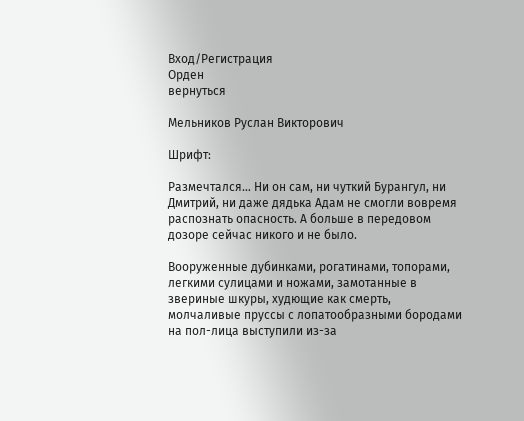Вход/Регистрация
Орден
вернуться

Мельников Руслан Викторович

Шрифт:

Размечтался… Ни он сам, ни чуткий Бурангул, ни Дмитрий, ни даже дядька Адам не смогли вовремя распознать опасность. А больше в передовом дозоре сейчас никого и не было.

Вооруженные дубинками, рогатинами, топорами, легкими сулицами и ножами, замотанные в звериные шкуры, худющие как смерть, молчаливые пруссы с лопатообразными бородами на пол-лица выступили из-за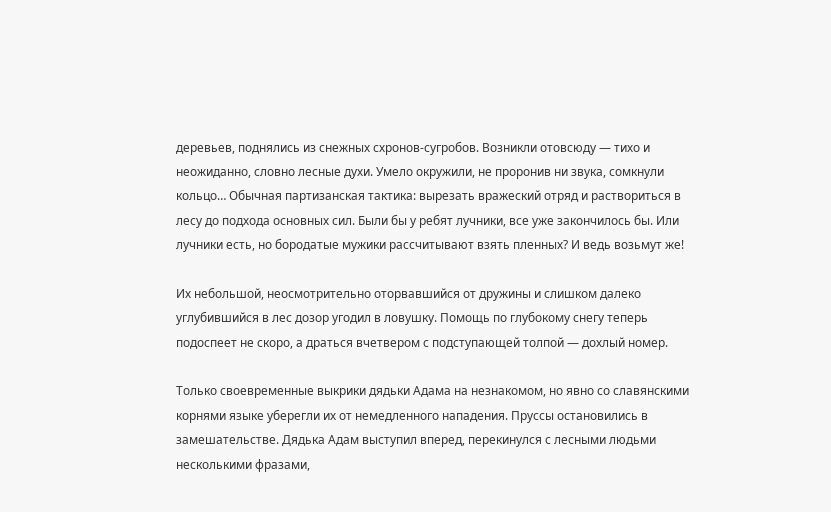деревьев, поднялись из снежных схронов-сугробов. Возникли отовсюду — тихо и неожиданно, словно лесные духи. Умело окружили, не проронив ни звука, сомкнули кольцо… Обычная партизанская тактика: вырезать вражеский отряд и раствориться в лесу до подхода основных сил. Были бы у ребят лучники, все уже закончилось бы. Или лучники есть, но бородатые мужики рассчитывают взять пленных? И ведь возьмут же!

Их небольшой, неосмотрительно оторвавшийся от дружины и слишком далеко углубившийся в лес дозор угодил в ловушку. Помощь по глубокому снегу теперь подоспеет не скоро, а драться вчетвером с подступающей толпой — дохлый номер.

Только своевременные выкрики дядьки Адама на незнакомом, но явно со славянскими корнями языке уберегли их от немедленного нападения. Пруссы остановились в замешательстве. Дядька Адам выступил вперед, перекинулся с лесными людьми несколькими фразами,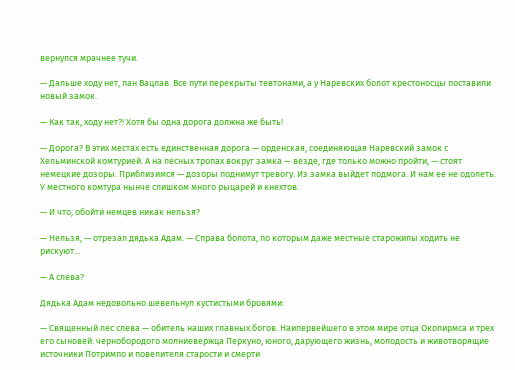вернулся мрачнее тучи.

— Дальше ходу нет, пан Вацлав. Все пути перекрыты тевтонами, а у Наревских болот крестоносцы поставили новый замок.

— Как так, ходу нет?! Хотя бы одна дорога должна же быть!

— Дорога? В этих местах есть единственная дорога — орденская, соединяющая Наревский замок с Хельминской комтурией. А на лесных тропах вокруг замка — везде, где только можно пройти, — стоят немецкие дозоры. Приблизимся — дозоры поднимут тревогу. Из замка выйдет подмога. И нам ее не одолеть. У местного комтура нынче слишком много рыцарей и кнехтов.

— И что, обойти немцев никак нельзя?

— Нельзя, — отрезал дядька Адам. — Справа болота, по которым даже местные старожилы ходить не рискуют…

— А слева?

Дядька Адам недовольно шевельнул кустистыми бровями:

— Священный лес слева — обитель наших главных богов. Наипервейшего в этом мире отца Окопирмса и трех его сыновей: чернобородого молниевержца Перкуно, юного, дарующего жизнь, молодость и животворящие источники Потримпо и повелителя старости и смерти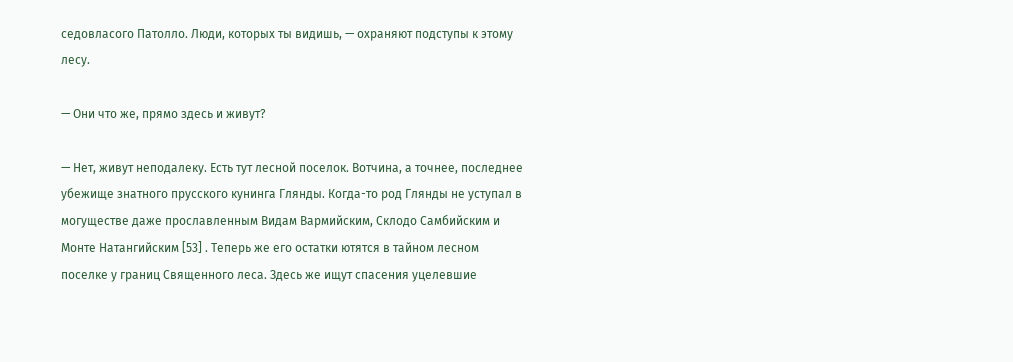седовласого Патолло. Люди, которых ты видишь, — охраняют подступы к этому лесу.

— Они что же, прямо здесь и живут?

— Нет, живут неподалеку. Есть тут лесной поселок. Вотчина, а точнее, последнее убежище знатного прусского кунинга Глянды. Когда-то род Глянды не уступал в могуществе даже прославленным Видам Вармийским, Склодо Самбийским и Монте Натангийским [53] . Теперь же его остатки ютятся в тайном лесном поселке у границ Священного леса. Здесь же ищут спасения уцелевшие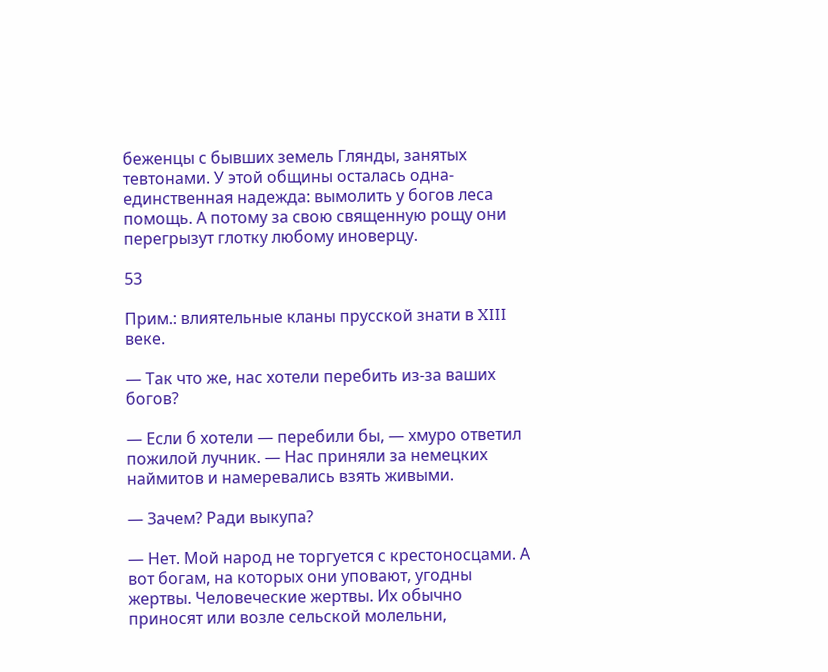беженцы с бывших земель Глянды, занятых тевтонами. У этой общины осталась одна-единственная надежда: вымолить у богов леса помощь. А потому за свою священную рощу они перегрызут глотку любому иноверцу.

53

Прим.: влиятельные кланы прусской знати в XIII веке.

— Так что же, нас хотели перебить из-за ваших богов?

— Если б хотели — перебили бы, — хмуро ответил пожилой лучник. — Нас приняли за немецких наймитов и намеревались взять живыми.

— Зачем? Ради выкупа?

— Нет. Мой народ не торгуется с крестоносцами. А вот богам, на которых они уповают, угодны жертвы. Человеческие жертвы. Их обычно приносят или возле сельской молельни,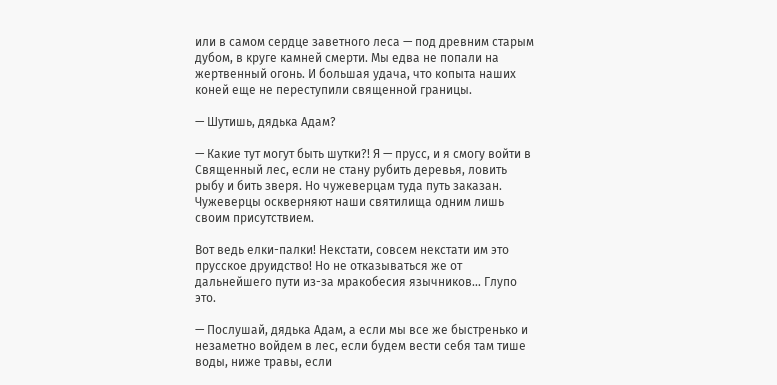или в самом сердце заветного леса — под древним старым дубом, в круге камней смерти. Мы едва не попали на жертвенный огонь. И большая удача, что копыта наших коней еще не переступили священной границы.

— Шутишь, дядька Адам?

— Какие тут могут быть шутки?! Я — прусс, и я смогу войти в Священный лес, если не стану рубить деревья, ловить рыбу и бить зверя. Но чужеверцам туда путь заказан. Чужеверцы оскверняют наши святилища одним лишь своим присутствием.

Вот ведь елки-палки! Некстати, совсем некстати им это прусское друидство! Но не отказываться же от дальнейшего пути из-за мракобесия язычников… Глупо это.

— Послушай, дядька Адам, а если мы все же быстренько и незаметно войдем в лес, если будем вести себя там тише воды, ниже травы, если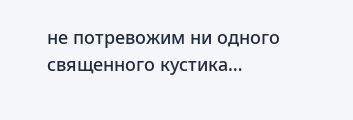не потревожим ни одного священного кустика…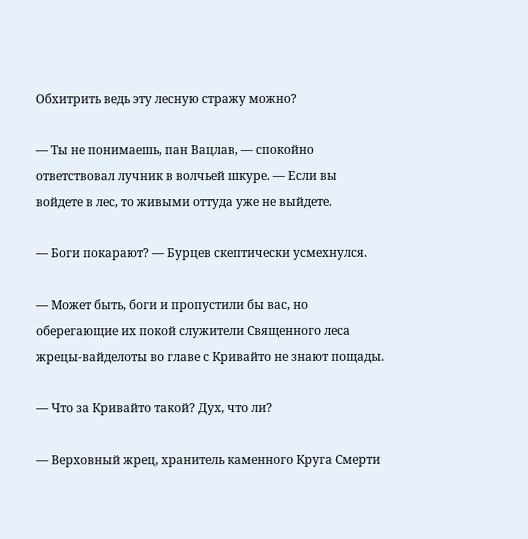Обхитрить ведь эту лесную стражу можно?

— Ты не понимаешь, пан Вацлав, — спокойно ответствовал лучник в волчьей шкуре. — Если вы войдете в лес, то живыми оттуда уже не выйдете.

— Боги покарают? — Бурцев скептически усмехнулся.

— Может быть, боги и пропустили бы вас, но оберегающие их покой служители Священного леса жрецы-вайделоты во главе с Кривайто не знают пощады.

— Что за Кривайто такой? Дух, что ли?

— Верховный жрец, хранитель каменного Круга Смерти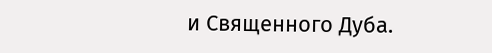и Священного Дуба.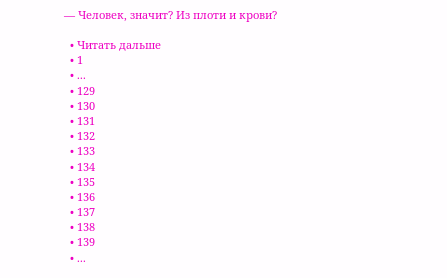— Человек, значит? Из плоти и крови?

  • Читать дальше
  • 1
  • ...
  • 129
  • 130
  • 131
  • 132
  • 133
  • 134
  • 135
  • 136
  • 137
  • 138
  • 139
  • ...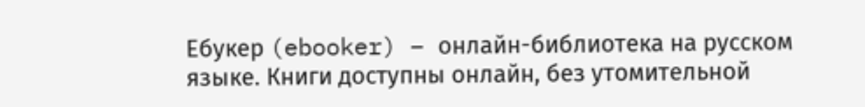Ебукер (ebooker) – онлайн-библиотека на русском языке. Книги доступны онлайн, без утомительной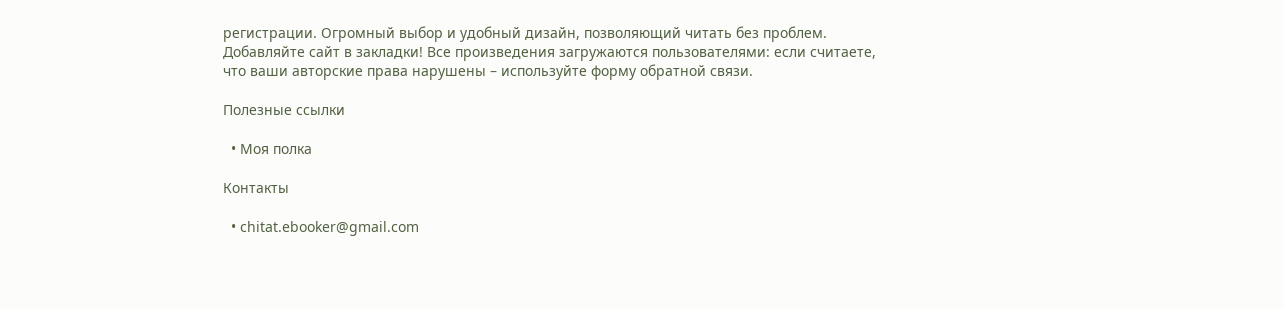регистрации. Огромный выбор и удобный дизайн, позволяющий читать без проблем. Добавляйте сайт в закладки! Все произведения загружаются пользователями: если считаете, что ваши авторские права нарушены – используйте форму обратной связи.

Полезные ссылки

  • Моя полка

Контакты

  • chitat.ebooker@gmail.com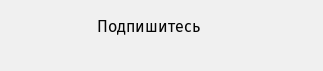Подпишитесь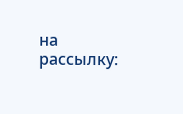на рассылку: